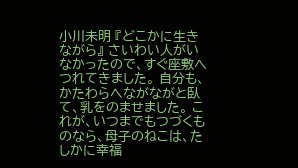小川未明 『どこかに生きながら』 さいわい人がいなかったので、すぐ座敷へつれてきました。 自分も、かたわらへながながと臥て、乳をのませました。 これが、いつまでもつづくものなら、母子のねこは、たしかに幸福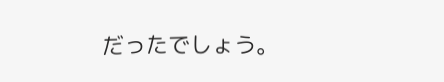だったでしょう。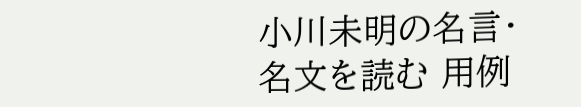小川未明の名言・名文を読む 用例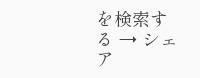を検索する → シェア